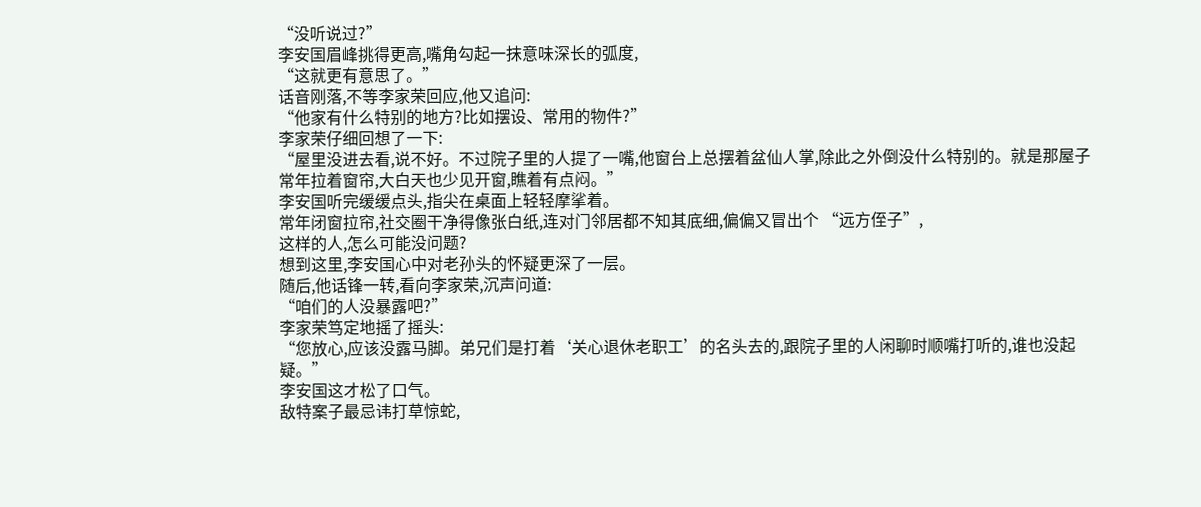“没听说过?”
李安国眉峰挑得更高,嘴角勾起一抹意味深长的弧度,
“这就更有意思了。”
话音刚落,不等李家荣回应,他又追问:
“他家有什么特别的地方?比如摆设、常用的物件?”
李家荣仔细回想了一下:
“屋里没进去看,说不好。不过院子里的人提了一嘴,他窗台上总摆着盆仙人掌,除此之外倒没什么特别的。就是那屋子常年拉着窗帘,大白天也少见开窗,瞧着有点闷。”
李安国听完缓缓点头,指尖在桌面上轻轻摩挲着。
常年闭窗拉帘,社交圈干净得像张白纸,连对门邻居都不知其底细,偏偏又冒出个 “远方侄子”,
这样的人,怎么可能没问题?
想到这里,李安国心中对老孙头的怀疑更深了一层。
随后,他话锋一转,看向李家荣,沉声问道:
“咱们的人没暴露吧?”
李家荣笃定地摇了摇头:
“您放心,应该没露马脚。弟兄们是打着‘关心退休老职工’的名头去的,跟院子里的人闲聊时顺嘴打听的,谁也没起疑。”
李安国这才松了口气。
敌特案子最忌讳打草惊蛇,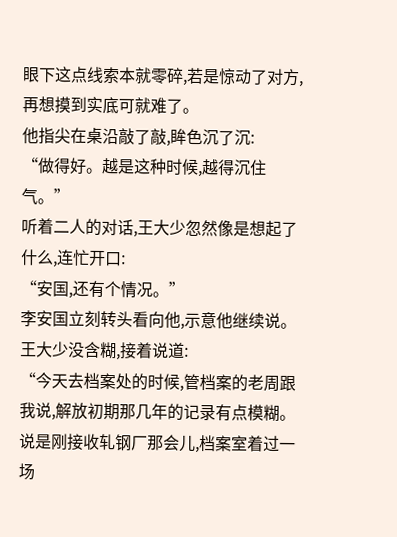眼下这点线索本就零碎,若是惊动了对方,再想摸到实底可就难了。
他指尖在桌沿敲了敲,眸色沉了沉:
“做得好。越是这种时候,越得沉住气。”
听着二人的对话,王大少忽然像是想起了什么,连忙开口:
“安国,还有个情况。”
李安国立刻转头看向他,示意他继续说。
王大少没含糊,接着说道:
“今天去档案处的时候,管档案的老周跟我说,解放初期那几年的记录有点模糊。说是刚接收轧钢厂那会儿,档案室着过一场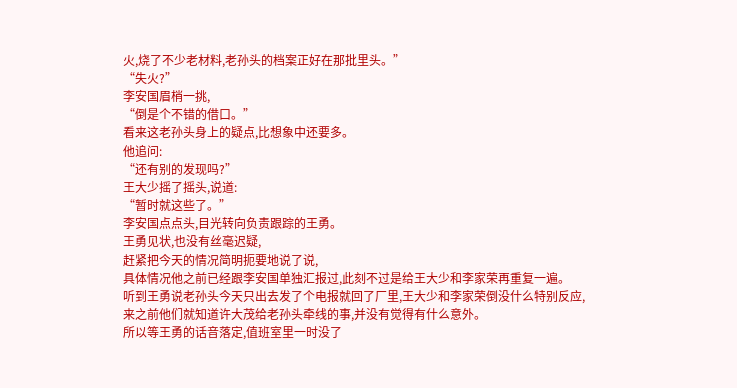火,烧了不少老材料,老孙头的档案正好在那批里头。”
“失火?”
李安国眉梢一挑,
“倒是个不错的借口。”
看来这老孙头身上的疑点,比想象中还要多。
他追问:
“还有别的发现吗?”
王大少摇了摇头,说道:
“暂时就这些了。”
李安国点点头,目光转向负责跟踪的王勇。
王勇见状,也没有丝毫迟疑,
赶紧把今天的情况简明扼要地说了说,
具体情况他之前已经跟李安国单独汇报过,此刻不过是给王大少和李家荣再重复一遍。
听到王勇说老孙头今天只出去发了个电报就回了厂里,王大少和李家荣倒没什么特别反应,
来之前他们就知道许大茂给老孙头牵线的事,并没有觉得有什么意外。
所以等王勇的话音落定,值班室里一时没了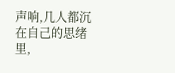声响,几人都沉在自己的思绪里,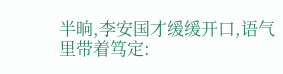半晌,李安国才缓缓开口,语气里带着笃定: